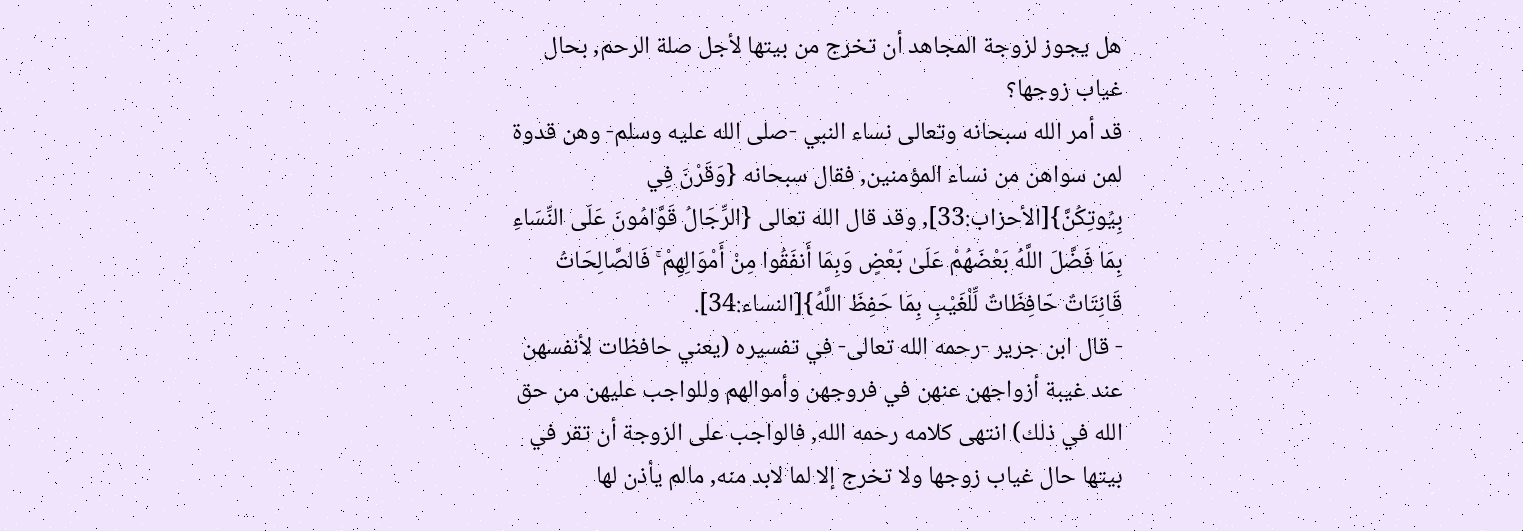هل يجوز لزوجة المجاهد أن تخرج من بيتها لأجل صلة الرحم, بحال غياب زوجها؟
قد أمر الله سبحانه وتعالى نساء النبي -صلى الله عليه وسلم- وهن قدوة لمن سواهن من نساء المؤمنين, فقال سبحانه {وَقَرْنَ فِي بِيُوتِكُنَّ}[الأحزاب:33], وقد قال الله تعالى {الرِّجَالُ قَوَّامُونَ عَلَى النِّسَاءِ بِمَا فَضَّلَ اللَّهُ بَعْضَهُمْ عَلَىٰ بَعْضٍ وَبِمَا أَنفَقُوا مِنْ أَمْوَالِهِمْ ۚ فَالصَّالِحَاتُ قَانِتَاتٌ حَافِظَاتٌ لِّلْغَيْبِ بِمَا حَفِظَ اللَّهُ}[النساء:34].
- قال ابن جرير -رحمه الله تعالى- في تفسيره (يعني حافظات لأنفسهن عند غيبة أزواجهن عنهن في فروجهن وأموالهم وللواجب عليهن من حق الله في ذلك) انتهى كلامه رحمه الله, فالواجب على الزوجة أن تقر في بيتها حال غياب زوجها ولا تخرج إلا لما لابد منه, مالم يأذن لها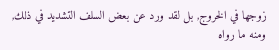زوجها في الخروج, بل لقد ورد عن بعض السلف التشديد في ذلك, ومنه ما رواه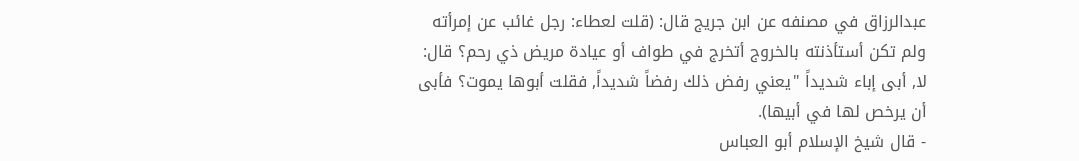عبدالرزاق في مصنفه عن ابن جريج قال: (قلت لعطاء: رجل غائب عن إمرأته ولم تكن أستأذنته بالخروج أتخرج في طواف أو عيادة مريض ذي رحم؟ قال: لا, أبى إباء شديداً "يعني رفض ذلك رفضاً شديداً, فقلت أبوها يموت؟ فأبى أن يرخص لها في أبيها).
- قال شيخ الإسلام أبو العباس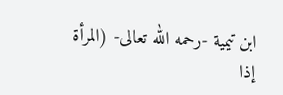ابن تيمية -رحمه الله تعالى- (المرأة إذا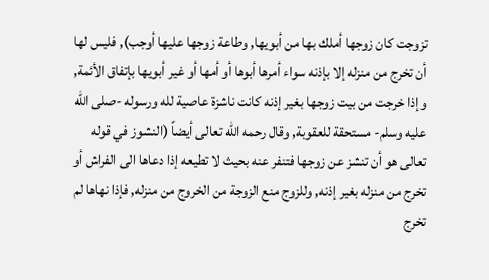تزوجت كان زوجها أملك بها من أبويها, وطاعة زوجها عليها أوجب), فليس لها أن تخرج من منزله إلا بإذنه سواء أمرها أبوها أو أمها أو غير أبويها بإتفاق الأئمة, وإذا خرجت من بيت زوجها بغير إذنه كانت ناشزة عاصية لله ورسوله -صلى الله عليه وسلم- مستحقة للعقوبة, وقال رحمه الله تعالى أيضاً (النشوز في قوله تعالى هو أن تنشز عن زوجها فتنفر عنه بحيث لا تطيعه إذا دعاها الى الفراش أو تخرج من منزله بغير إذنه, وللزوج منع الزوجة من الخروج من منزله, فإذا نهاها لم تخرج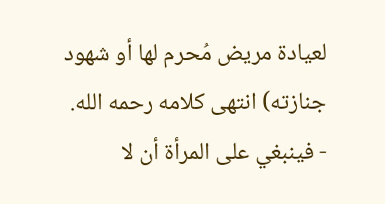لعيادة مريض مُحرم لها أو شهود جنازته) انتهى كلامه رحمه الله.
- فينبغي على المرأة أن لا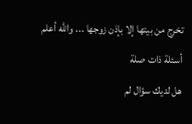تخرج من بيتها إلا بإذن زوجها ... والله أعلم
أسئلة ذات صلة
هل لديك سؤال لم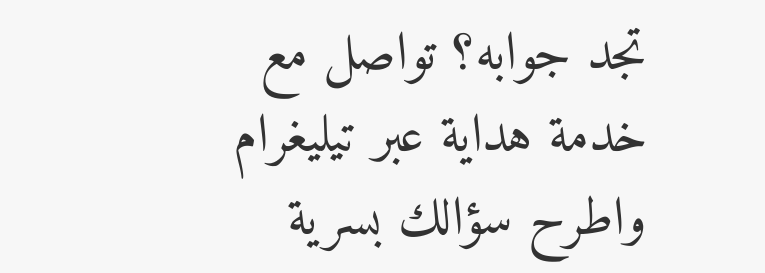تجد جوابه؟ تواصل مع خدمة هداية عبر تيليغرام واطرح سؤالك بسرية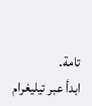تامة.
ابدأ عبر تيليغرام